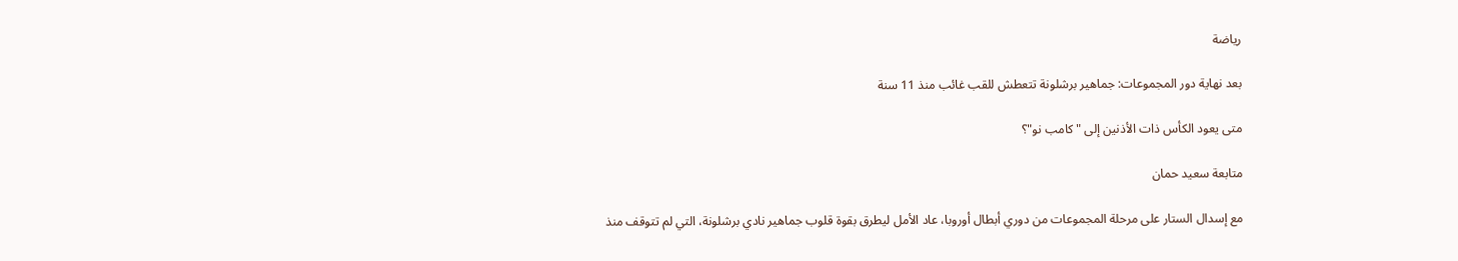رياضة

بعد نهاية دور المجموعات: جماهير برشلونة تتعطش للقب غائب منذ 11 سنة

متى يعود الكأس ذات الأذنين إلى "كامب نو"؟

متابعة سعيد حمان

مع إسدال الستار على مرحلة المجموعات من دوري أبطال أوروبا، عاد الأمل ليطرق بقوة قلوب جماهير نادي برشلونة، التي لم تتوقف منذ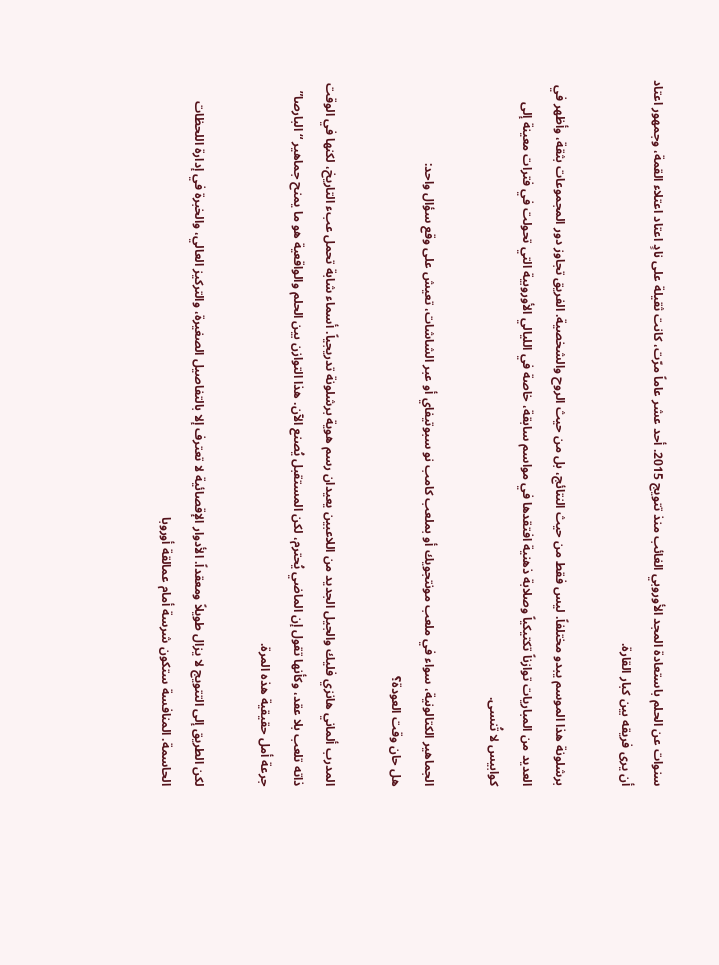سنوات عن الحلم باستعادة المجد الأوروبي الغائب منذ تتويج 2015. أحد عشر عاماً مرّت، كانت ثقيلة على نادٍ اعتاد اعتلاء القمة، وجمهور اعتاد أن يرى فريقه بين كبار القارة.

برشلونة هذا الموسم يبدو مختلفاً. ليس فقط من حيث النتائج، بل من حيث الروح والشخصية. الفريق تجاوز دور المجموعات بثقة، وأظهر في العديد من المباريات توازناً تكتيكياً وصلابة ذهنية افتقدها في مواسم سابقة، خاصة في الليالي الأوروبية التي تحولت في فترات معينة إلى كوابيس لا تُنسى.

الجماهير الكتالونية، سواء في ملعب مونتجويك أو بملعب كامب نو سبوتيفاي أو عبر الشاشات، تعيش على وقع سؤال واحد:
هل حان وقت العودة؟

المدرب ألماني هانزي فليك والجيل الجديد من اللاعبين يعيدان رسم هوية برشلونة تدريجياً. أسماء شابة تحمل عبء التاريخ، لكنها في الوقت ذاته تلعب بلا عقد، وكأنها تقول إن الماضي يُحترم، لكن المستقبل يُصنع الآن. هذا التوازن بين الحلم والواقعية هو ما يمنح جماهير “البارصا” جرعة أمل حقيقية هذه المرة.

لكن الطريق إلى التتويج لا يزال طويلاً ومعقداً. الأدوار الإقصائية لا تعترف إلا بالتفاصيل الصغيرة، والتركيز العالي، والخبرة في إدارة اللحظات الحاسمة. المنافسة ستكون شرسة أمام عمالقة أوروبا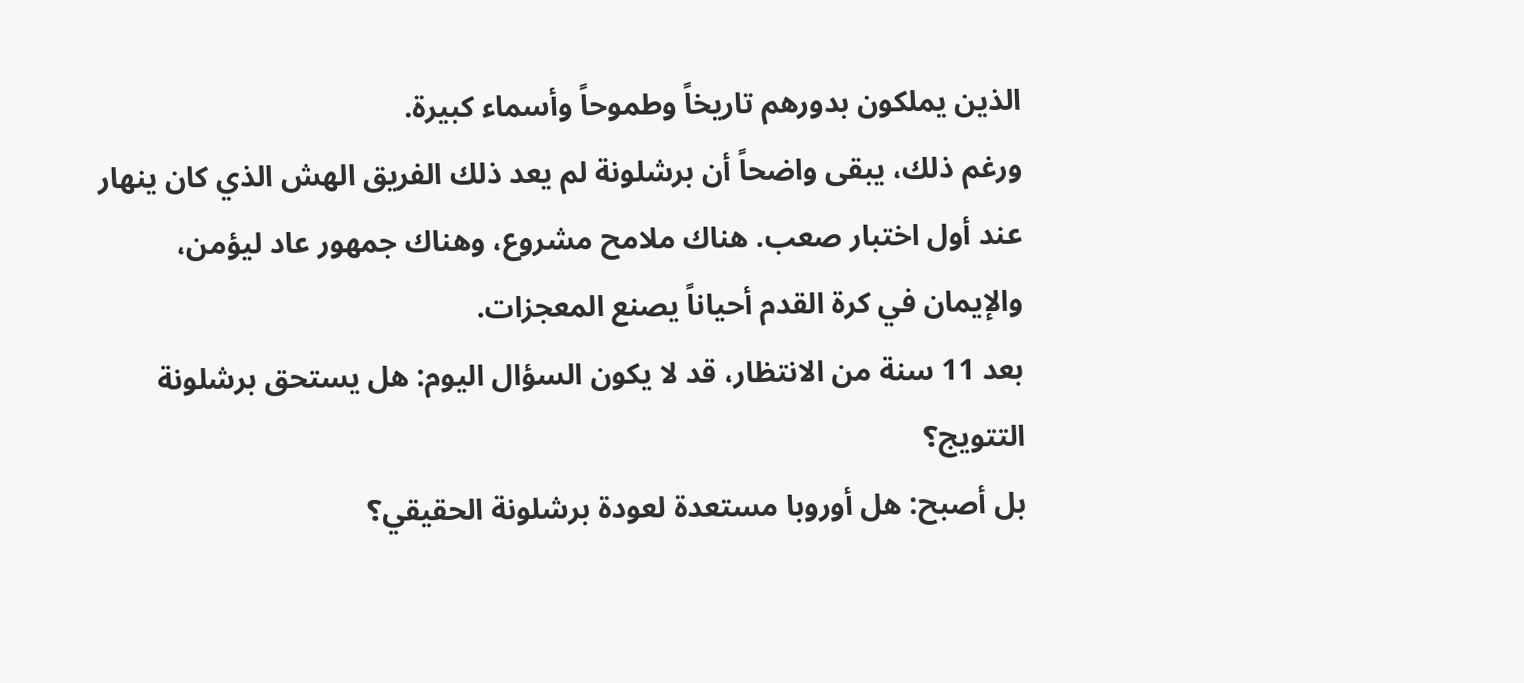الذين يملكون بدورهم تاريخاً وطموحاً وأسماء كبيرة.
ورغم ذلك، يبقى واضحاً أن برشلونة لم يعد ذلك الفريق الهش الذي كان ينهار عند أول اختبار صعب. هناك ملامح مشروع، وهناك جمهور عاد ليؤمن، والإيمان في كرة القدم أحياناً يصنع المعجزات.
بعد 11 سنة من الانتظار، قد لا يكون السؤال اليوم: هل يستحق برشلونة التتويج؟
بل أصبح: هل أوروبا مستعدة لعودة برشلونة الحقيقي؟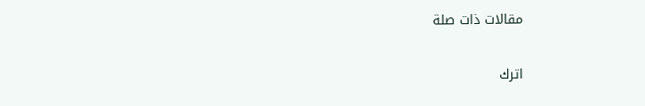مقالات ذات صلة

اترك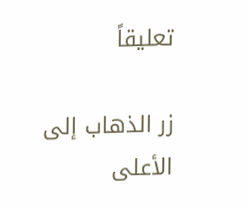تعليقاً

زر الذهاب إلى الأعلى